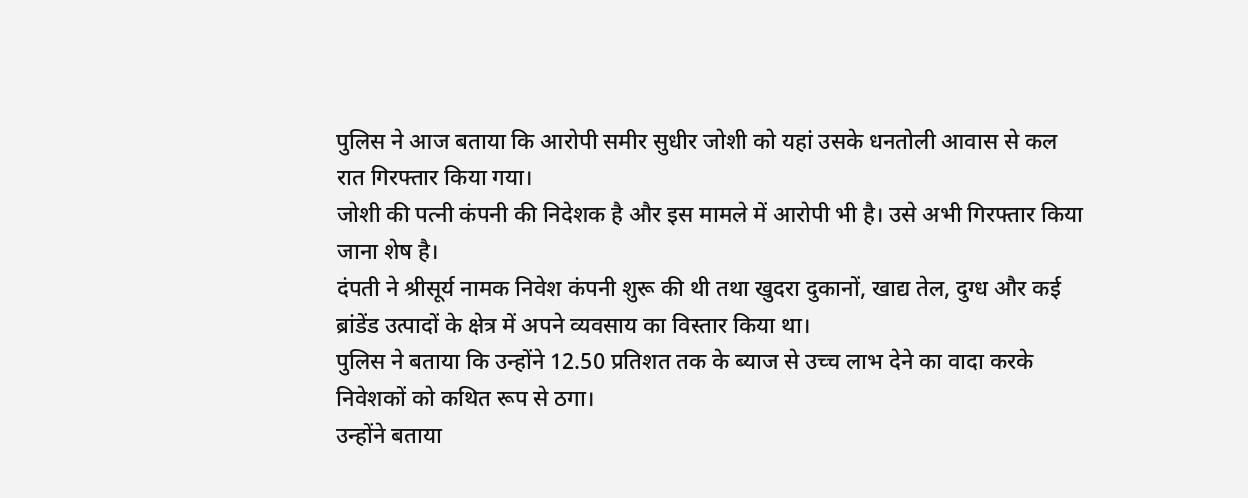पुलिस ने आज बताया कि आरोपी समीर सुधीर जोशी को यहां उसके धनतोली आवास से कल रात गिरफ्तार किया गया।
जोशी की पत्नी कंपनी की निदेशक है और इस मामले में आरोपी भी है। उसे अभी गिरफ्तार किया जाना शेष है।
दंपती ने श्रीसूर्य नामक निवेश कंपनी शुरू की थी तथा खुदरा दुकानों, खाद्य तेल, दुग्ध और कई ब्रांडेंड उत्पादों के क्षेत्र में अपने व्यवसाय का विस्तार किया था।
पुलिस ने बताया कि उन्होंने 12.50 प्रतिशत तक के ब्याज से उच्च लाभ देने का वादा करके निवेशकों को कथित रूप से ठगा।
उन्होंने बताया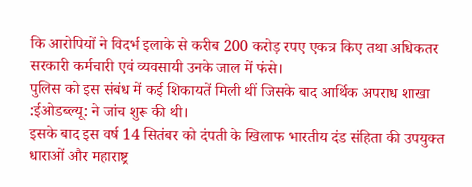कि आरोपियों ने विदर्भ इलाके से करीब 200 करोड़ रपए एकत्र किए तथा अधिकतर सरकारी कर्मचारी एवं व्यवसायी उनके जाल में फंसे।
पुलिस को इस संबंध में कई शिकायतें मिली थीं जिसके बाद आर्थिक अपराध शाखा :ईओडब्ल्यू: ने जांच शुरू की थी।
इसके बाद इस वर्ष 14 सितंबर को दंपती के खिलाफ भारतीय दंड संहिता की उपयुक्त धाराओं और महाराष्ट्र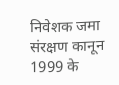निवेशक जमा संरक्षण कानून 1999 के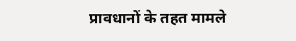प्रावधानों के तहत मामले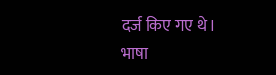दर्ज किए गए थे।
भाषा